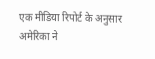एक मीडिया रिपोर्ट के अनुसार अमेरिका ने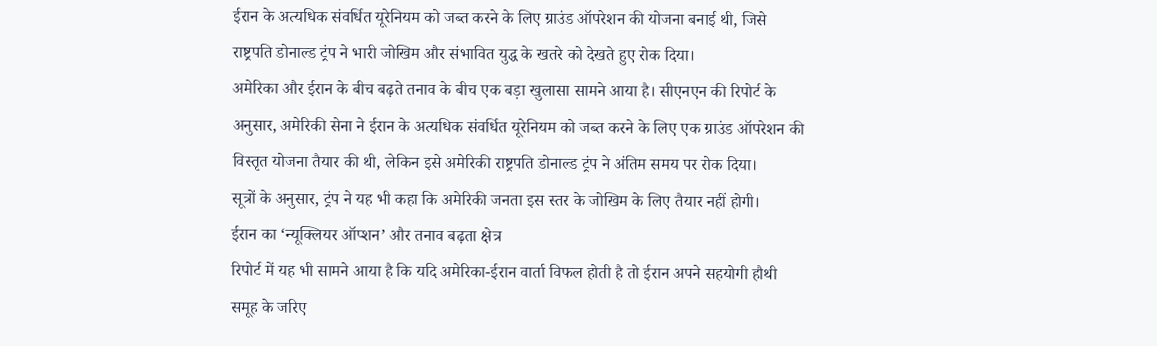ईरान के अत्यधिक संवर्धित यूरेनियम को जब्त करने के लिए ग्राउंड ऑपरेशन की योजना बनाई थी, जिसे राष्ट्रपति डोनाल्ड ट्रंप ने भारी जोखिम और संभावित युद्ध के खतरे को देखते हुए रोक दिया।
अमेरिका और ईरान के बीच बढ़ते तनाव के बीच एक बड़ा खुलासा सामने आया है। सीएनएन की रिपोर्ट के अनुसार, अमेरिकी सेना ने ईरान के अत्यधिक संवर्धित यूरेनियम को जब्त करने के लिए एक ग्राउंड ऑपरेशन की विस्तृत योजना तैयार की थी, लेकिन इसे अमेरिकी राष्ट्रपति डोनाल्ड ट्रंप ने अंतिम समय पर रोक दिया।
सूत्रों के अनुसार, ट्रंप ने यह भी कहा कि अमेरिकी जनता इस स्तर के जोखिम के लिए तैयार नहीं होगी।
ईरान का ‘न्यूक्लियर ऑप्शन’ और तनाव बढ़ता क्षेत्र
रिपोर्ट में यह भी सामने आया है कि यदि अमेरिका-ईरान वार्ता विफल होती है तो ईरान अपने सहयोगी हौथी समूह के जरिए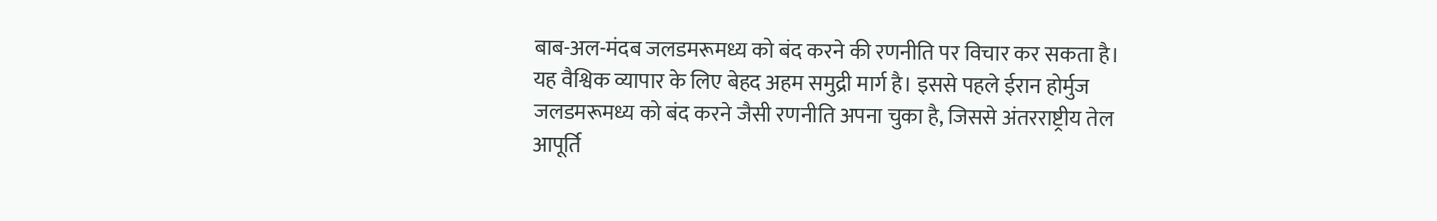बाब-अल-मंदब जलडमरूमध्य को बंद करने की रणनीति पर विचार कर सकता है। यह वैश्विक व्यापार के लिए बेहद अहम समुद्री मार्ग है। इससे पहले ईरान होर्मुज जलडमरूमध्य को बंद करने जैसी रणनीति अपना चुका है, जिससे अंतरराष्ट्रीय तेल आपूर्ति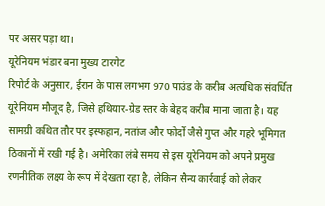पर असर पड़ा था।
यूरेनियम भंडार बना मुख्य टारगेट
रिपोर्ट के अनुसार, ईरान के पास लगभग 970 पाउंड के करीब अत्यधिक संवर्धित यूरेनियम मौजूद है, जिसे हथियार-ग्रेड स्तर के बेहद करीब माना जाता है। यह सामग्री कथित तौर पर इस्फहान, नतांज और फोर्दो जैसे गुप्त और गहरे भूमिगत ठिकानों में रखी गई है। अमेरिका लंबे समय से इस यूरेनियम को अपने प्रमुख रणनीतिक लक्ष्य के रूप में देखता रहा है, लेकिन सैन्य कार्रवाई को लेकर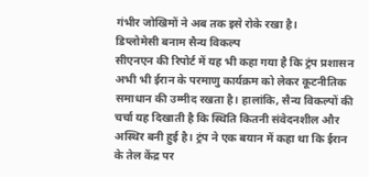गंभीर जोखिमों ने अब तक इसे रोके रखा है।
डिप्लोमेसी बनाम सैन्य विकल्प
सीएनएन की रिपोर्ट में यह भी कहा गया है कि ट्रंप प्रशासन अभी भी ईरान के परमाणु कार्यक्रम को लेकर कूटनीतिक समाधान की उम्मीद रखता है। हालांकि, सैन्य विकल्पों की चर्चा यह दिखाती है कि स्थिति कितनी संवेदनशील और अस्थिर बनी हुई है। ट्रंप ने एक बयान में कहा था कि ईरान के तेल केंद्र पर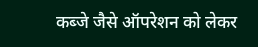कब्जे जैसे ऑपरेशन को लेकर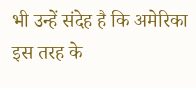भी उन्हें संदेह है कि अमेरिका इस तरह के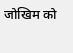जोखिम को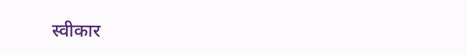स्वीकार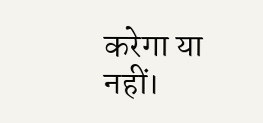करेगा या नहीं।